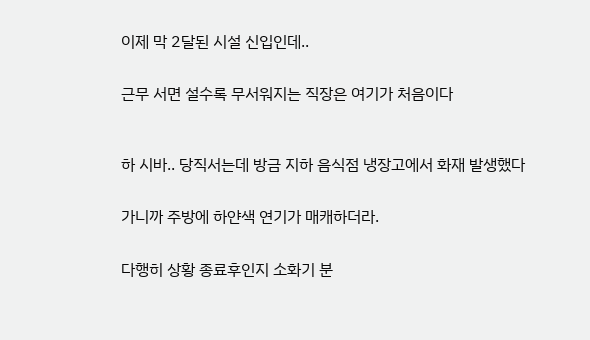이제 막 2달된 시설 신입인데..


근무 서면 설수록 무서워지는 직장은 여기가 처음이다



하 시바.. 당직서는데 방금 지하 음식점 냉장고에서 화재 발생했다


가니까 주방에 하얀색 연기가 매캐하더라.


다행히 상황 종료후인지 소화기 분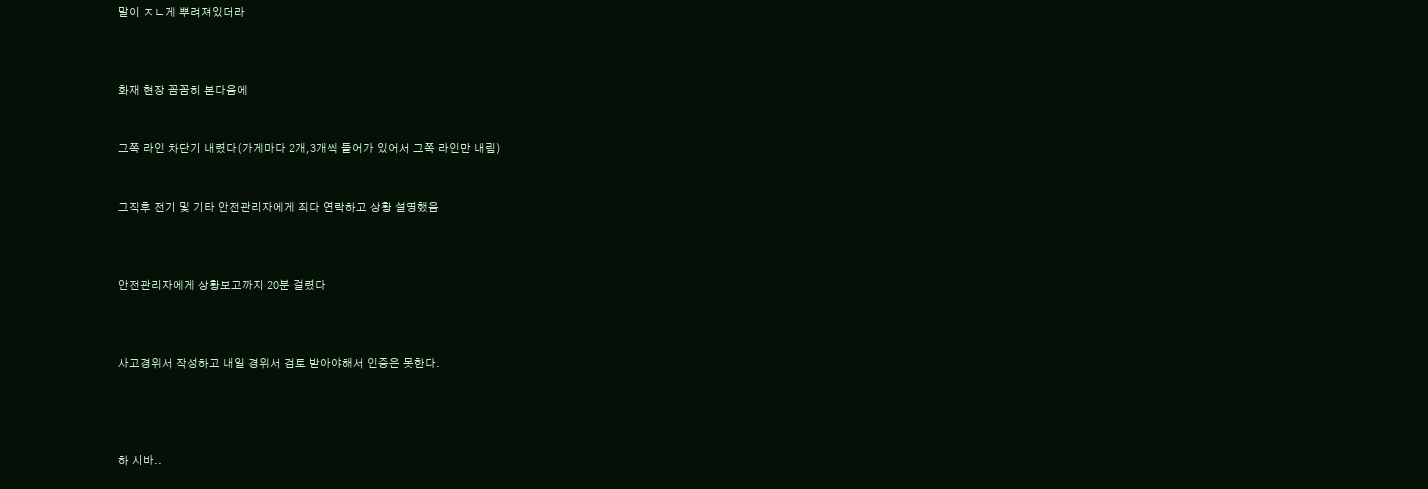말이 ㅈㄴ게 뿌려져있더라



화재 현장 꼼꼼히 본다음에


그쪽 라인 차단기 내렸다(가게마다 2개,3개씩 들어가 있어서 그쪽 라인만 내림)


그직후 전기 및 기타 안전관리자에게 죄다 연락하고 상황 설명했음



안전관리자에게 상황보고까지 20분 걸렸다



사고경위서 작성하고 내일 경위서 검토 받아야해서 인증은 못한다.




하 시바..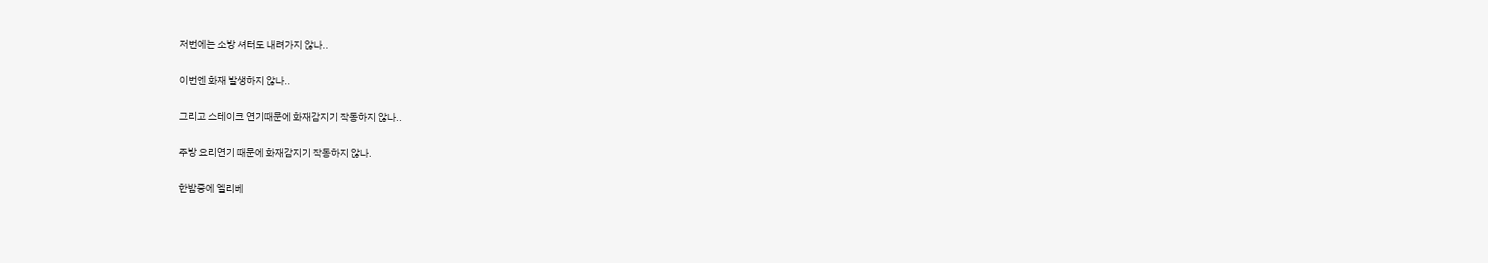저번에는 소방 셔터도 내려가지 않나..


이번엔 화재 발생하지 않나..


그리고 스테이크 연기때문에 화재감지기 작동하지 않나..


주방 요리연기 때문에 화재감지기 작동하지 않나.


한밤중에 엘리베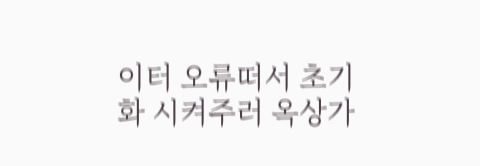이터 오류떠서 초기화 시켜주러 옥상가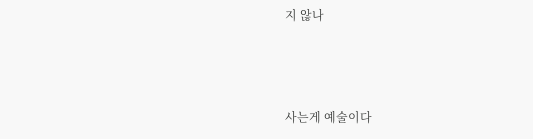지 않나



사는게 예술이다